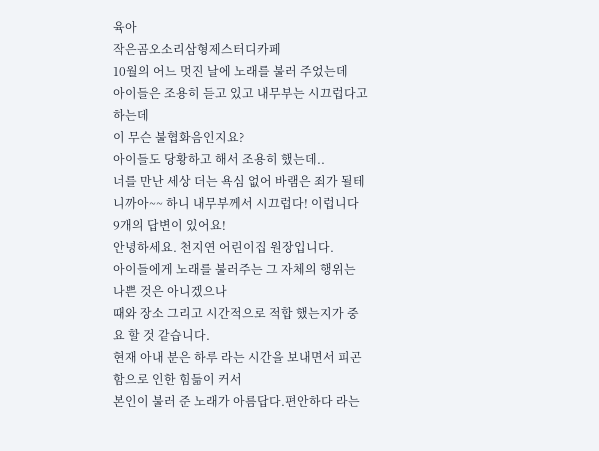육아
작은곰오소리삼형제스터디카페
10월의 어느 멋진 날에 노래를 불러 주었는데
아이들은 조용히 듣고 있고 내무부는 시끄럽다고 하는데
이 무슨 불협화음인지요?
아이들도 당황하고 해서 조용히 했는데..
너를 만난 세상 더는 욕심 없어 바램은 죄가 될테니까아~~ 하니 내무부께서 시끄럽다! 이럽니다
9개의 답변이 있어요!
안녕하세요. 천지연 어린이집 원장입니다.
아이들에게 노래를 불러주는 그 자체의 행위는 나쁜 것은 아니겠으나
때와 장소 그리고 시간적으로 적합 했는지가 중요 할 것 같습니다.
현재 아내 분은 하루 라는 시간을 보내면서 피곤함으로 인한 힘듦이 커서
본인이 불러 준 노래가 아름답다.편안하다 라는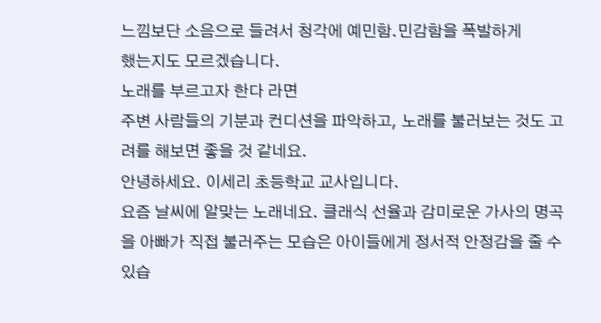느낌보단 소음으로 들려서 청각에 예민함.민감함을 폭발하게
했는지도 모르겠습니다.
노래를 부르고자 한다 라면
주변 사람들의 기분과 컨디션을 파악하고, 노래를 불러보는 것도 고려를 해보면 좋을 것 같네요.
안녕하세요. 이세리 초등학교 교사입니다.
요즘 날씨에 알맞는 노래네요. 클래식 선율과 감미로운 가사의 명곡을 아빠가 직접 불러주는 모습은 아이들에게 정서적 안정감을 줄 수 있습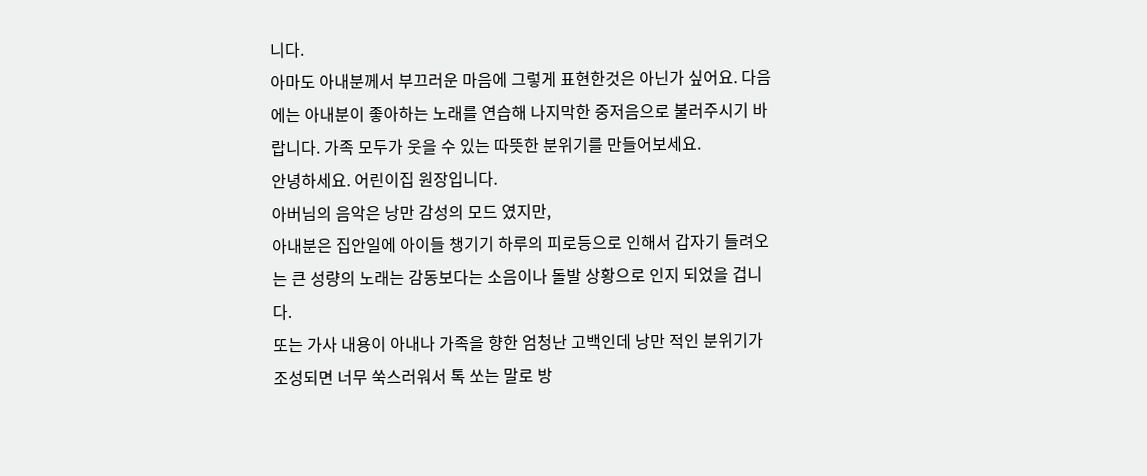니다.
아마도 아내분께서 부끄러운 마음에 그렇게 표현한것은 아닌가 싶어요. 다음에는 아내분이 좋아하는 노래를 연습해 나지막한 중저음으로 불러주시기 바랍니다. 가족 모두가 웃을 수 있는 따뜻한 분위기를 만들어보세요.
안녕하세요. 어린이집 원장입니다.
아버님의 음악은 낭만 감성의 모드 였지만,
아내분은 집안일에 아이들 챙기기 하루의 피로등으로 인해서 갑자기 들려오는 큰 성량의 노래는 감동보다는 소음이나 돌발 상황으로 인지 되었을 겁니다.
또는 가사 내용이 아내나 가족을 향한 엄청난 고백인데 낭만 적인 분위기가 조성되면 너무 쑥스러워서 톡 쏘는 말로 방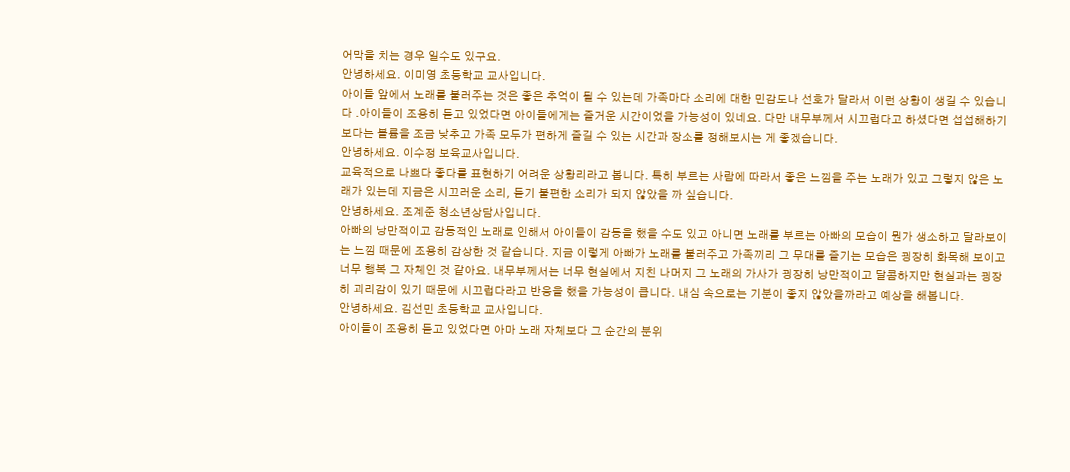어막을 치는 경우 일수도 있구요.
안녕하세요. 이미영 초등학교 교사입니다.
아이들 앞에서 노래를 불러주는 것은 좋은 추억이 될 수 있는데 가족마다 소리에 대한 민감도나 선호가 달라서 이런 상황이 생길 수 있습니다 .아이들이 조용히 듣고 있었다면 아이들에게는 즐거운 시간이었을 가능성이 있네요. 다만 내무부께서 시끄럽다고 하셨다면 섭섭해하기 보다는 볼륨을 조금 낮추고 가족 모두가 편하게 즐길 수 있는 시간과 장소를 정해보시는 게 좋겠습니다.
안녕하세요. 이수정 보육교사입니다.
교육적으로 나쁘다 좋다를 표현하기 어려운 상황리라고 봅니다. 특히 부르는 사람에 따라서 좋은 느낌을 주는 노래가 있고 그렇지 않은 노래가 있는데 지금은 시끄러운 소리, 듣기 불편한 소리가 되지 않았을 까 싶습니다.
안녕하세요. 조계준 청소년상담사입니다.
아빠의 낭만적이고 감동적인 노래로 인해서 아이들이 감동을 했을 수도 있고 아니면 노래를 부르는 아빠의 모습이 뭔가 생소하고 달라보이는 느낌 때문에 조용히 감상한 것 같습니다. 지금 이렇게 아빠가 노래를 불러주고 가족끼리 그 무대를 즐기는 모습은 굉장히 화목해 보이고 너무 행복 그 자체인 것 같아요. 내무부께서는 너무 현실에서 지친 나머지 그 노래의 가사가 굉장히 낭만적이고 달콤하지만 현실과는 굉장히 괴리감이 있기 때문에 시끄럽다라고 반응을 했을 가능성이 큽니다. 내심 속으로는 기분이 좋지 않았을까라고 예상을 해봅니다.
안녕하세요. 김선민 초등학교 교사입니다.
아이들이 조용히 듣고 있었다면 아마 노래 자체보다 그 순간의 분위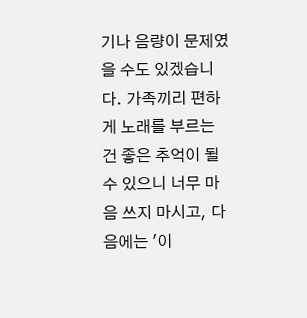기나 음량이 문제였을 수도 있겠습니다. 가족끼리 편하게 노래를 부르는 건 좋은 추억이 될 수 있으니 너무 마음 쓰지 마시고, 다음에는 '이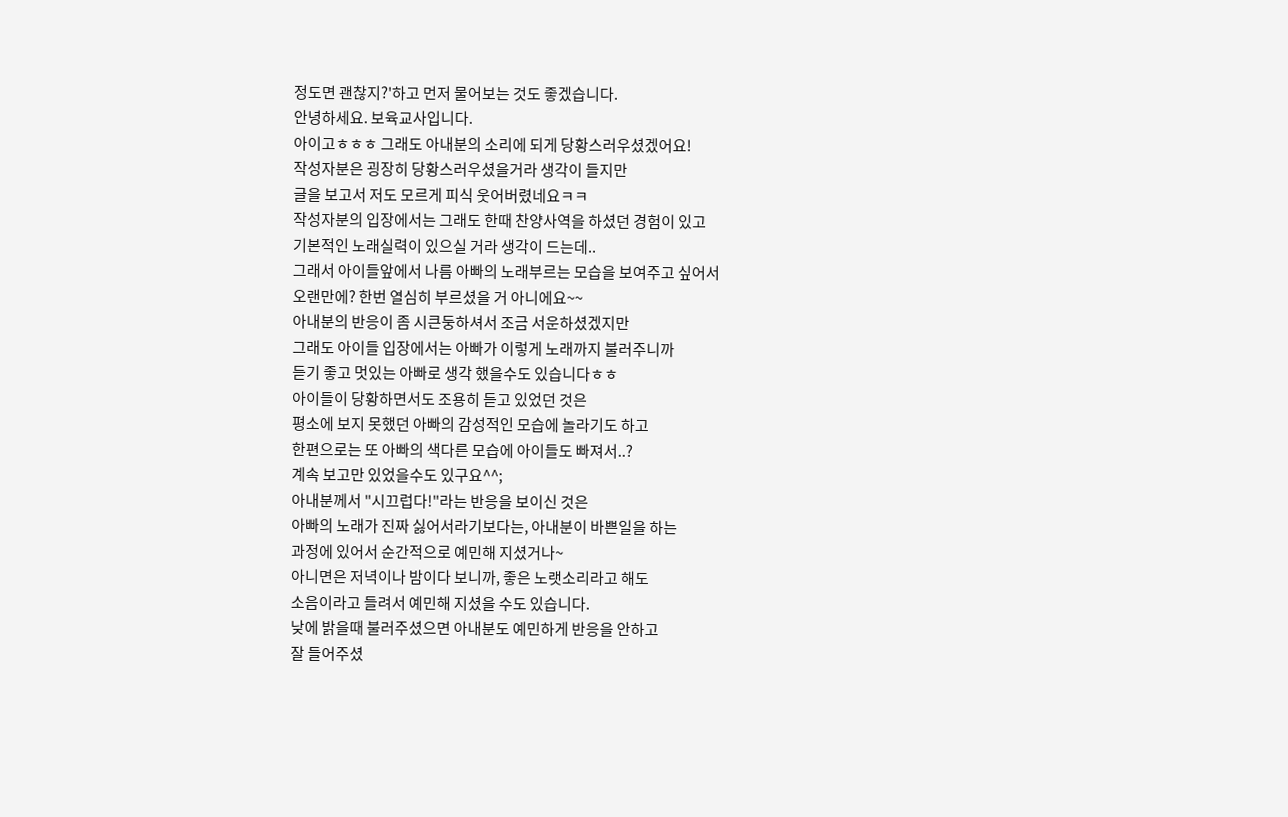정도면 괜찮지?'하고 먼저 물어보는 것도 좋겠습니다.
안녕하세요. 보육교사입니다.
아이고ㅎㅎㅎ 그래도 아내분의 소리에 되게 당황스러우셨겠어요!
작성자분은 굉장히 당황스러우셨을거라 생각이 들지만
글을 보고서 저도 모르게 피식 웃어버렸네요ㅋㅋ
작성자분의 입장에서는 그래도 한때 찬양사역을 하셨던 경험이 있고
기본적인 노래실력이 있으실 거라 생각이 드는데..
그래서 아이들앞에서 나름 아빠의 노래부르는 모습을 보여주고 싶어서
오랜만에? 한번 열심히 부르셨을 거 아니에요~~
아내분의 반응이 좀 시큰둥하셔서 조금 서운하셨겠지만
그래도 아이들 입장에서는 아빠가 이렇게 노래까지 불러주니까
듣기 좋고 멋있는 아빠로 생각 했을수도 있습니다ㅎㅎ
아이들이 당황하면서도 조용히 듣고 있었던 것은
평소에 보지 못했던 아빠의 감성적인 모습에 놀라기도 하고
한편으로는 또 아빠의 색다른 모습에 아이들도 빠져서..?
계속 보고만 있었을수도 있구요^^;
아내분께서 "시끄럽다!"라는 반응을 보이신 것은
아빠의 노래가 진짜 싫어서라기보다는, 아내분이 바쁜일을 하는
과정에 있어서 순간적으로 예민해 지셨거나~
아니면은 저녁이나 밤이다 보니까, 좋은 노랫소리라고 해도
소음이라고 들려서 예민해 지셨을 수도 있습니다.
낮에 밝을때 불러주셨으면 아내분도 예민하게 반응을 안하고
잘 들어주셨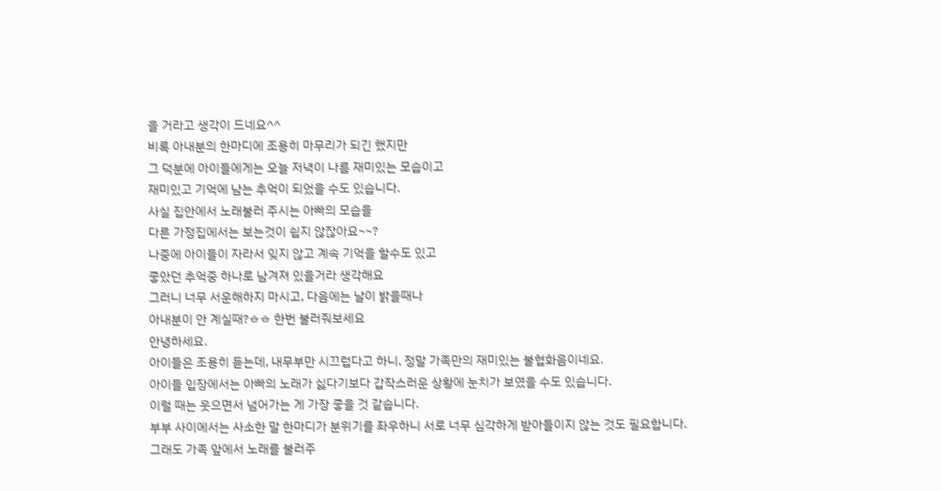을 거라고 생각이 드네요^^
비록 아내분의 한마디에 조용히 마무리가 되긴 했지만
그 덕분에 아이들에게는 오늘 저녁이 나름 재미있는 모습이고
재미있고 기억에 남는 추억이 되었을 수도 있습니다.
사실 집안에서 노래불러 주시는 아빠의 모습을
다른 가정집에서는 보는것이 쉽지 않잖아요~~?
나중에 아이들이 자라서 잊지 않고 계속 기억을 할수도 있고
좋았던 추억중 하나로 남겨져 있을거라 생각해요
그러니 너무 서운해하지 마시고, 다음에는 날이 밝을때나
아내분이 안 계실때?ㅎㅎ 한번 불러줘보세요
안녕하세요.
아이들은 조용히 듣는데, 내무부만 시끄럽다고 하니, 정말 가족만의 재미있는 불협화음이네요.
아이들 입장에서는 아빠의 노래가 싫다기보다 갑작스러운 상황에 눈치가 보였을 수도 있습니다.
이럴 때는 웃으면서 넘어가는 게 가장 좋을 것 같습니다.
부부 사이에서는 사소한 말 한마디가 분위기를 좌우하니 서로 너무 심각하게 받아들이지 않는 것도 필요합니다.
그래도 가족 앞에서 노래를 불러주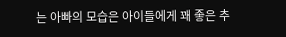는 아빠의 모습은 아이들에게 꽤 좋은 추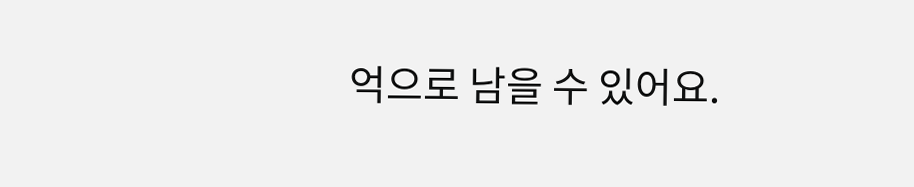억으로 남을 수 있어요.